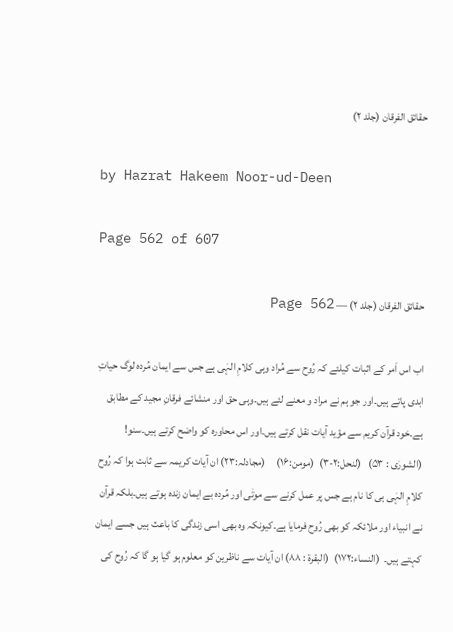حقائق الفرقان (جلد ۲)

by Hazrat Hakeem Noor-ud-Deen

Page 562 of 607

حقائق الفرقان (جلد ۲) — Page 562

اب اس اَمر کے اثبات کیلئے کہ رُوح سے مُراد وہی کلامِ الہٰی ہے جس سے ایمان مُردہ لوگ حیاتِ ابدی پاتے ہیں۔اور جو ہم نے مراد و معنے لئے ہیں۔وہی حق اور منشائے فرقانِ مجید کے مطابق ہے۔خود قرآن کریم سے مؤید آیات نقل کرتے ہیں۔اور اس محاورہ کو واضح کرتے ہیں۔سنو!  (الشورٰی : ۵۳)   (لنحل:۲-۳)  (مومن:۱۶)     (مجادلہ:۲۳) ان آیات کریمہ سے ثابت ہوا کہ رُوح کلامِ الہٰی ہی کا نام ہے جس پر عمل کرنے سے موتٰی اور مُردہ بے ایمان زندہ ہوتے ہیں۔بلکہ قرآن نے انبیاء اور ملائکہ کو بھی رُوح فرمایا ہے۔کیونکہ وہ بھی اسی زندگی کا باعث ہیں جسے ایمان کہتے ہیں۔  (النساء:۱۷۲)  (البقرۃ : ۸۸) ان آیات سے ناظرین کو معلوم ہو گیا ہو گا کہ رُوح کی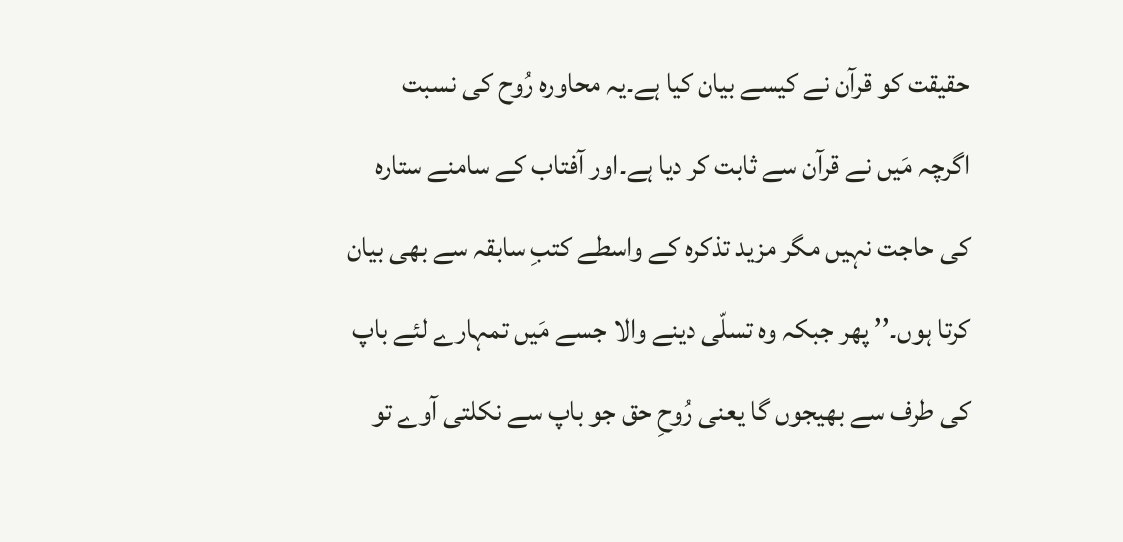حقیقت کو قرآن نے کیسے بیان کیا ہے۔یہ محاورہ رُوح کی نسبت اگرچہ مَیں نے قرآن سے ثابت کر دیا ہے۔اور آفتاب کے سامنے ستارہ کی حاجت نہیں مگر مزید تذکرہ کے واسطے کتبِ سابقہ سے بھی بیان کرتا ہوں۔’’ پھر جبکہ وہ تسلّی دینے والا جسے مَیں تمہارے لئے باپ کی طرف سے بھیجوں گا یعنی رُوحِ حق جو باپ سے نکلتی آوے تو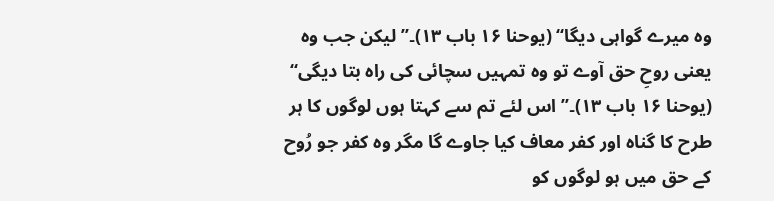وہ میرے گواہی دیگا‘‘ (یوحنا ۱۶ باب ۱۳)۔’’ لیکن جب وہ یعنی روحِ حق آوے تو وہ تمہیں سچائی کی راہ بتا دیگی‘‘ (یوحنا ۱۶ باب ۱۳)۔’’ اس لئے تم سے کہتا ہوں لوگوں کا ہر طرح کا گناہ اور کفر معاف کیا جاوے گا مگر وہ کفر جو رُوح کے حق میں ہو لوگوں کو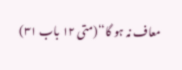معاف نہ ہو گا‘‘(متی ۱۲ باب ۳۱)